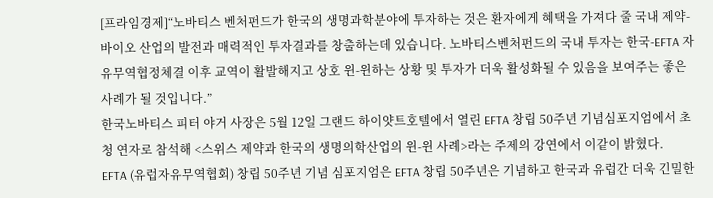[프라임경제]“노바티스 벤처펀드가 한국의 생명과학분야에 투자하는 것은 환자에게 혜택을 가져다 줄 국내 제약-바이오 산업의 발전과 매력적인 투자결과를 창출하는데 있습니다. 노바티스벤처펀드의 국내 투자는 한국-EFTA 자유무역협정체결 이후 교역이 활발해지고 상호 윈-윈하는 상황 및 투자가 더욱 활성화될 수 있음을 보여주는 좋은 사례가 될 것입니다.”
한국노바티스 피터 야거 사장은 5월 12일 그랜드 하이얏트호텔에서 열린 EFTA 창립 50주년 기념심포지엄에서 초청 연자로 참석해 <스위스 제약과 한국의 생명의학산업의 윈-윈 사례>라는 주제의 강연에서 이같이 밝혔다.
EFTA (유럽자유무역협회) 창립 50주년 기념 심포지엄은 EFTA 창립 50주년은 기념하고 한국과 유럽간 더욱 긴밀한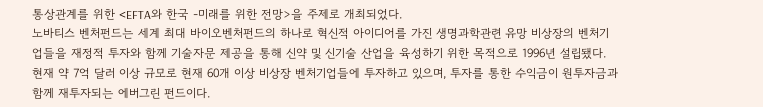통상관계를 위한 <EFTA와 한국 -미래를 위한 전망>을 주제로 개최되었다.
노바티스 벤처펀드는 세계 최대 바이오벤처펀드의 하나로 혁신적 아이디어를 가진 생명과학관련 유망 비상장의 벤처기업들을 재정적 투자와 함께 기술자문 제공을 통해 신약 및 신기술 산업을 육성하기 위한 목적으로 1996년 설립됐다. 현재 약 7억 달러 이상 규모로 현재 60개 이상 비상장 벤처기업들에 투자하고 있으며, 투자를 통한 수익금이 원투자금과 함께 재투자되는 에버그린 펀드이다.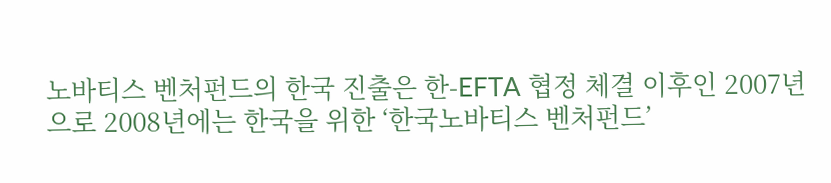노바티스 벤처펀드의 한국 진출은 한-EFTA 협정 체결 이후인 2007년으로 2008년에는 한국을 위한 ‘한국노바티스 벤처펀드’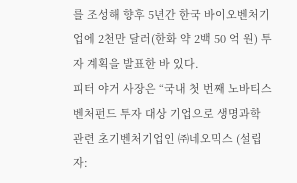를 조성해 향후 5년간 한국 바이오벤처기업에 2천만 달러(한화 약 2백 50 억 원) 투자 계획을 발표한 바 있다.
피터 야거 사장은 “국내 첫 번째 노바티스벤처펀드 투자 대상 기업으로 생명과학 관련 초기벤처기업인 ㈜네오믹스 (설립자: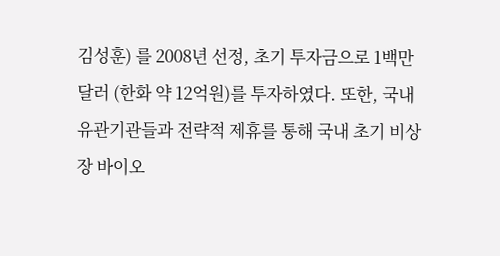김성훈) 를 2008년 선정, 초기 투자금으로 1백만 달러 (한화 약 12억원)를 투자하였다. 또한, 국내 유관기관들과 전략적 제휴를 통해 국내 초기 비상장 바이오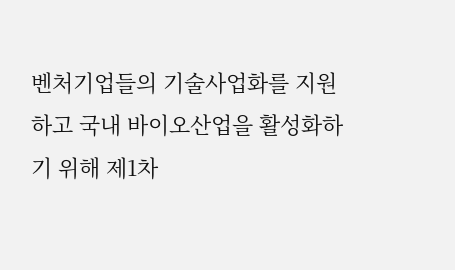벤처기업들의 기술사업화를 지원하고 국내 바이오산업을 활성화하기 위해 제1차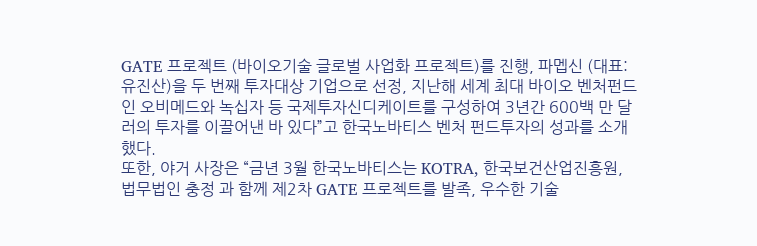GATE 프로젝트 (바이오기술 글로벌 사업화 프로젝트)를 진행, 파멥신 (대표: 유진산)을 두 번째 투자대상 기업으로 선정, 지난해 세계 최대 바이오 벤처펀드인 오비메드와 녹십자 등 국제투자신디케이트를 구성하여 3년간 600백 만 달러의 투자를 이끌어낸 바 있다”고 한국노바티스 벤처 펀드투자의 성과를 소개했다.
또한, 야거 사장은 “금년 3월 한국노바티스는 KOTRA, 한국보건산업진흥원, 법무법인 충정 과 함께 제2차 GATE 프로젝트를 발족, 우수한 기술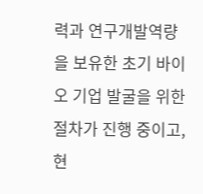력과 연구개발역량을 보유한 초기 바이오 기업 발굴을 위한 절차가 진행 중이고, 현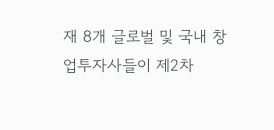재 8개 글로벌 및 국내 창업투자사들이 제2차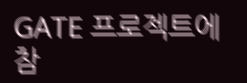GATE 프로젝트에 참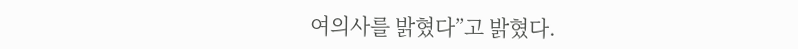여의사를 밝혔다”고 밝혔다.